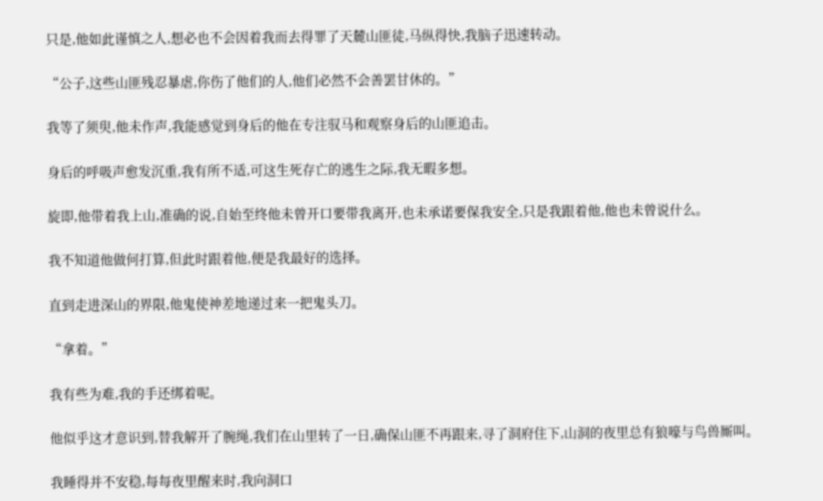只是,他如此谨慎之人,想必也不会因着我而去得罪了天麓山匪徒,马纵得快,我脑子迅速转动。

“公子,这些山匪残忍暴虐,你伤了他们的人,他们必然不会善罢甘休的。”

我等了须臾,他未作声,我能感觉到身后的他在专注驭马和观察身后的山匪追击。

身后的呼吸声愈发沉重,我有所不适,可这生死存亡的逃生之际,我无暇多想。

旋即,他带着我上山,准确的说,自始至终他未曾开口要带我离开,也未承诺要保我安全,只是我跟着他,他也未曾说什么。

我不知道他做何打算,但此时跟着他,便是我最好的选择。

直到走进深山的界限,他鬼使神差地递过来一把鬼头刀。

“拿着。”

我有些为难,我的手还绑着呢。

他似乎这才意识到,替我解开了腕绳,我们在山里转了一日,确保山匪不再跟来,寻了洞府住下,山洞的夜里总有狼嚎与鸟兽厮叫。

我睡得并不安稳,每每夜里醒来时,我向洞口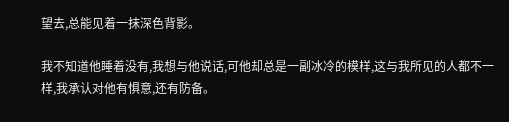望去,总能见着一抹深色背影。

我不知道他睡着没有,我想与他说话,可他却总是一副冰冷的模样,这与我所见的人都不一样,我承认对他有惧意,还有防备。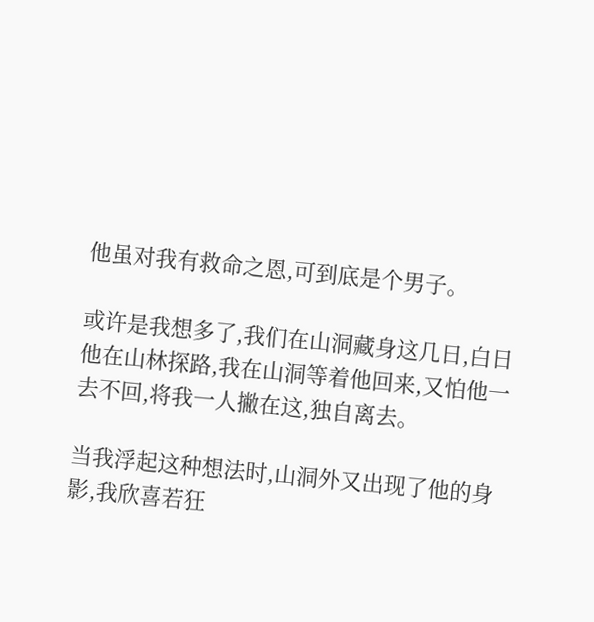他虽对我有救命之恩,可到底是个男子。

或许是我想多了,我们在山洞藏身这几日,白日他在山林探路,我在山洞等着他回来,又怕他一去不回,将我一人撇在这,独自离去。

当我浮起这种想法时,山洞外又出现了他的身影,我欣喜若狂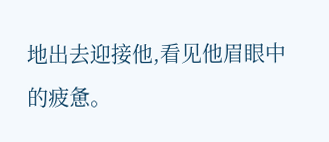地出去迎接他,看见他眉眼中的疲惫。